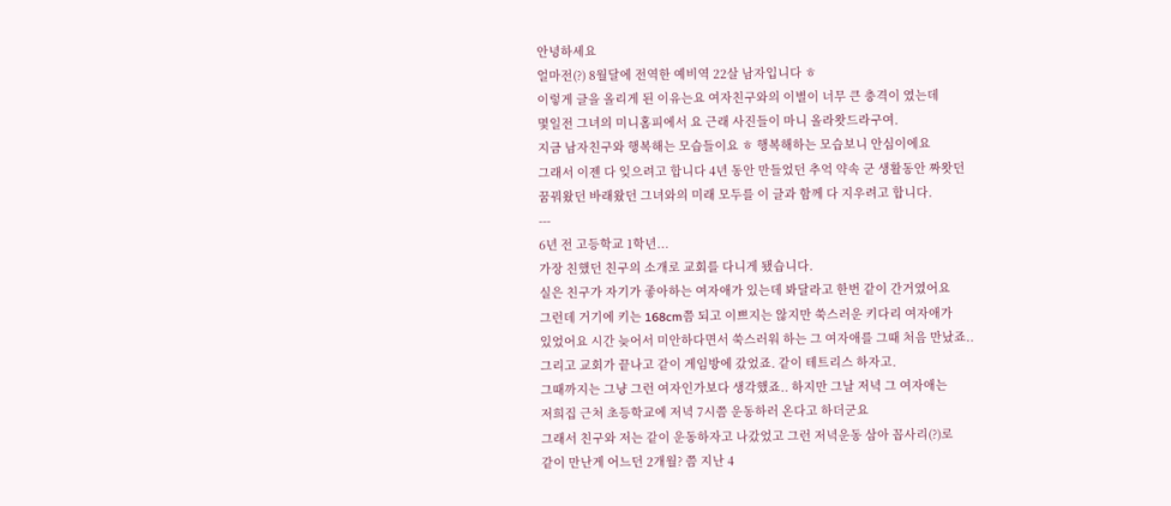안녕하세요
얼마전(?) 8월달에 전역한 예비역 22살 남자입니다 ㅎ
이렇게 글을 올리게 된 이유는요 여자친구와의 이별이 너무 큰 충격이 였는데
몇일전 그녀의 미니홈피에서 요 근래 사진들이 마니 올라왓드라구여.
지금 남자친구와 행복해는 모습들이요 ㅎ 행복해하는 모습보니 안심이에요
그래서 이젠 다 잊으려고 합니다 4년 동안 만들었던 추억 약속 군 생활동안 짜왓던
꿈꿔왔던 바래왔던 그녀와의 미래 모두를 이 글과 함께 다 지우려고 합니다.
---
6년 전 고등학교 1학년...
가장 친했던 친구의 소개로 교회를 다니게 됐습니다.
실은 친구가 자기가 좋아하는 여자애가 있는데 봐달라고 한번 같이 간거였어요
그런데 거기에 키는 168cm쯤 되고 이쁘지는 않지만 쑥스러운 키다리 여자애가
있었어요 시간 늦어서 미안하다면서 쑥스러워 하는 그 여자애를 그때 처음 만났죠..
그리고 교회가 끝나고 같이 게임방에 갔었죠. 같이 테트리스 하자고.
그때까지는 그냥 그런 여자인가보다 생각했죠.. 하지만 그날 저녁 그 여자애는
저희집 근처 초등학교에 저녁 7시쯤 운동하러 온다고 하더군요
그래서 친구와 저는 같이 운동하자고 나갔었고 그런 저녁운동 삼아 꼽사리(?)로
같이 만난게 어느던 2개월? 쯤 지난 4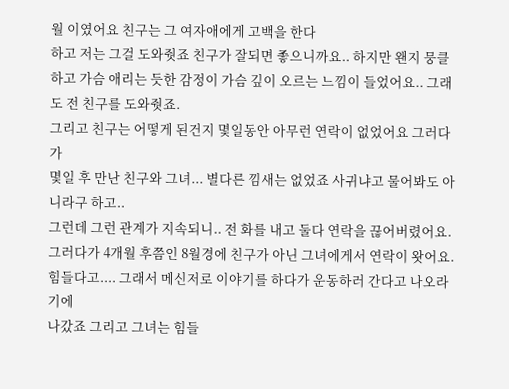월 이였어요 친구는 그 여자애에게 고백을 한다
하고 저는 그걸 도와줫죠 친구가 잘되면 좋으니까요.. 하지만 왠지 뭉클하고 가슴 애리는 듯한 감정이 가슴 깊이 오르는 느낌이 들었어요.. 그래도 전 친구를 도와줫죠.
그리고 친구는 어떻게 된건지 몇일동안 아무런 연락이 없었어요 그러다가
몇일 후 만난 친구와 그녀... 별다른 낌새는 없었죠 사귀냐고 물어봐도 아니라구 하고..
그런데 그런 관계가 지속되니.. 전 화를 내고 둘다 연락을 끊어버렸어요.
그러다가 4개월 후쯤인 8월경에 친구가 아닌 그녀에게서 연락이 왓어요.
힘들다고.... 그래서 메신저로 이야기를 하다가 운동하러 간다고 나오라기에
나갔죠 그리고 그녀는 힘들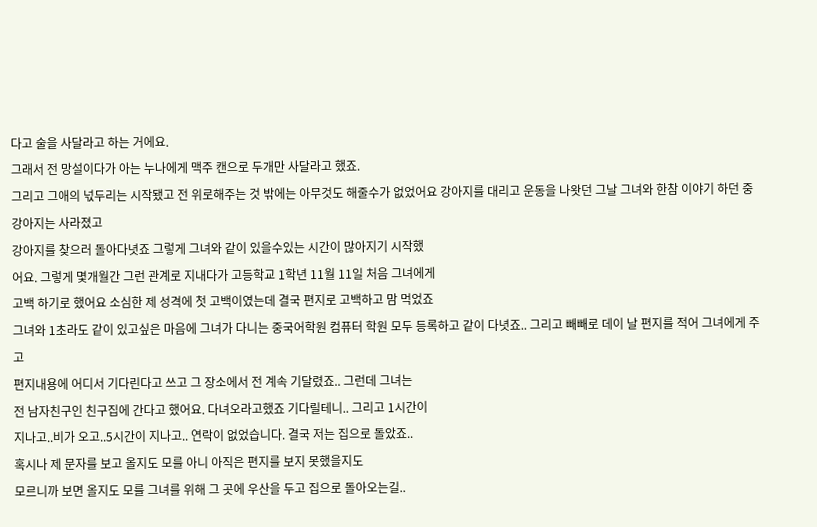다고 술을 사달라고 하는 거에요.
그래서 전 망설이다가 아는 누나에게 맥주 캔으로 두개만 사달라고 했죠.
그리고 그애의 넋두리는 시작됐고 전 위로해주는 것 밖에는 아무것도 해줄수가 없었어요 강아지를 대리고 운동을 나왓던 그날 그녀와 한참 이야기 하던 중 강아지는 사라졌고
강아지를 찾으러 돌아다녓죠 그렇게 그녀와 같이 있을수있는 시간이 많아지기 시작했
어요. 그렇게 몇개월간 그런 관계로 지내다가 고등학교 1학년 11월 11일 처음 그녀에게
고백 하기로 했어요 소심한 제 성격에 첫 고백이였는데 결국 편지로 고백하고 맘 먹었죠
그녀와 1초라도 같이 있고싶은 마음에 그녀가 다니는 중국어학원 컴퓨터 학원 모두 등록하고 같이 다녓죠.. 그리고 빼빼로 데이 날 편지를 적어 그녀에게 주고
편지내용에 어디서 기다린다고 쓰고 그 장소에서 전 계속 기달렸죠.. 그런데 그녀는
전 남자친구인 친구집에 간다고 했어요. 다녀오라고했죠 기다릴테니.. 그리고 1시간이
지나고..비가 오고..5시간이 지나고.. 연락이 없었습니다. 결국 저는 집으로 돌았죠..
혹시나 제 문자를 보고 올지도 모를 아니 아직은 편지를 보지 못했을지도
모르니까 보면 올지도 모를 그녀를 위해 그 곳에 우산을 두고 집으로 돌아오는길..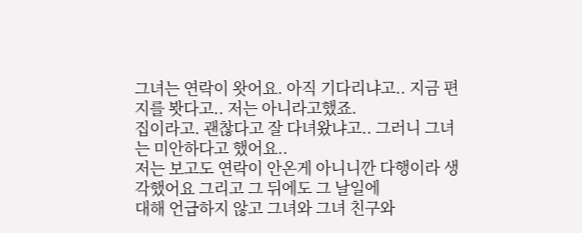그녀는 연락이 왓어요. 아직 기다리냐고.. 지금 편지를 봣다고.. 저는 아니라고했죠.
집이라고. 괜찮다고 잘 다녀왔냐고.. 그러니 그녀는 미안하다고 했어요..
저는 보고도 연락이 안온게 아니니깐 다행이라 생각했어요 그리고 그 뒤에도 그 날일에
대해 언급하지 않고 그녀와 그녀 친구와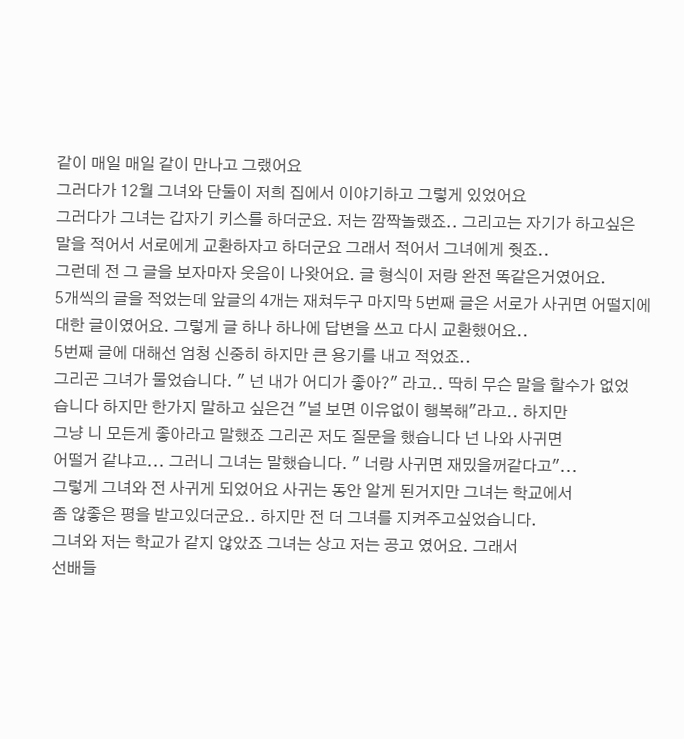같이 매일 매일 같이 만나고 그랬어요
그러다가 12월 그녀와 단둘이 저희 집에서 이야기하고 그렇게 있었어요
그러다가 그녀는 갑자기 키스를 하더군요. 저는 깜짝놀랬죠.. 그리고는 자기가 하고싶은
말을 적어서 서로에게 교환하자고 하더군요 그래서 적어서 그녀에게 줫죠..
그런데 전 그 글을 보자마자 웃음이 나왓어요. 글 형식이 저랑 완전 똑같은거였어요.
5개씩의 글을 적었는데 앞글의 4개는 재쳐두구 마지막 5번째 글은 서로가 사귀면 어떨지에 대한 글이였어요. 그렇게 글 하나 하나에 답변을 쓰고 다시 교환했어요..
5번째 글에 대해선 엄청 신중히 하지만 큰 용기를 내고 적었죠..
그리곤 그녀가 물었습니다. " 넌 내가 어디가 좋아?" 라고.. 딱히 무슨 말을 할수가 없었
습니다 하지만 한가지 말하고 싶은건 "널 보면 이유없이 행복해"라고.. 하지만
그냥 니 모든게 좋아라고 말했죠 그리곤 저도 질문을 했습니다 넌 나와 사귀면
어떨거 같냐고... 그러니 그녀는 말했습니다. " 너랑 사귀면 재밌을꺼같다고"...
그렇게 그녀와 전 사귀게 되었어요 사귀는 동안 알게 된거지만 그녀는 학교에서
좀 않좋은 평을 받고있더군요.. 하지만 전 더 그녀를 지켜주고싶었습니다.
그녀와 저는 학교가 같지 않았죠 그녀는 상고 저는 공고 였어요. 그래서
선배들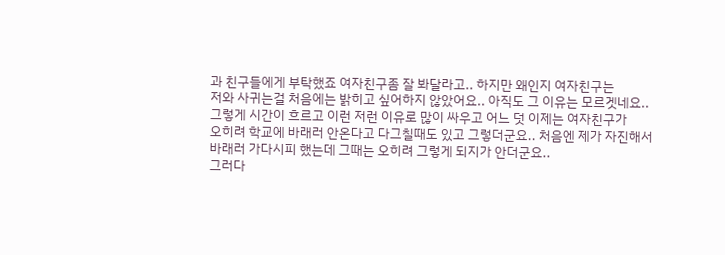과 친구들에게 부탁했죠 여자친구좀 잘 봐달라고.. 하지만 왜인지 여자친구는
저와 사귀는걸 처음에는 밝히고 싶어하지 않았어요.. 아직도 그 이유는 모르겟네요..
그렇게 시간이 흐르고 이런 저런 이유로 많이 싸우고 어느 덧 이제는 여자친구가
오히려 학교에 바래러 안온다고 다그칠때도 있고 그렇더군요.. 처음엔 제가 자진해서
바래러 가다시피 했는데 그때는 오히려 그렇게 되지가 안더군요..
그러다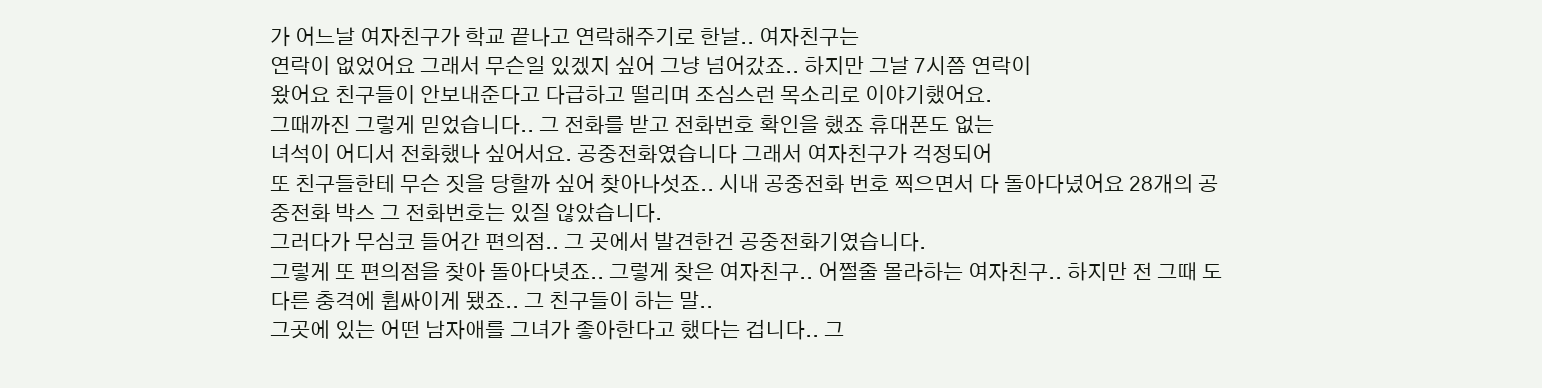가 어느날 여자친구가 학교 끝나고 연락해주기로 한날.. 여자친구는
연락이 없었어요 그래서 무슨일 있겠지 싶어 그냥 넘어갔죠.. 하지만 그날 7시쯤 연락이
왔어요 친구들이 안보내준다고 다급하고 떨리며 조심스런 목소리로 이야기했어요.
그때까진 그렇게 믿었습니다.. 그 전화를 받고 전화번호 확인을 했죠 휴대폰도 없는
녀석이 어디서 전화했나 싶어서요. 공중전화였습니다 그래서 여자친구가 걱정되어
또 친구들한테 무슨 짓을 당할까 싶어 찾아나섯죠.. 시내 공중전화 번호 찍으면서 다 돌아다녔어요 28개의 공중전화 박스 그 전화번호는 있질 않았습니다.
그러다가 무심코 들어간 편의점.. 그 곳에서 발견한건 공중전화기였습니다.
그렇게 또 편의점을 찾아 돌아다녓죠.. 그렇게 찾은 여자친구.. 어쩔줄 몰라하는 여자친구.. 하지만 전 그때 도다른 충격에 휩싸이게 됐죠.. 그 친구들이 하는 말..
그곳에 있는 어떤 남자애를 그녀가 좋아한다고 했다는 겁니다.. 그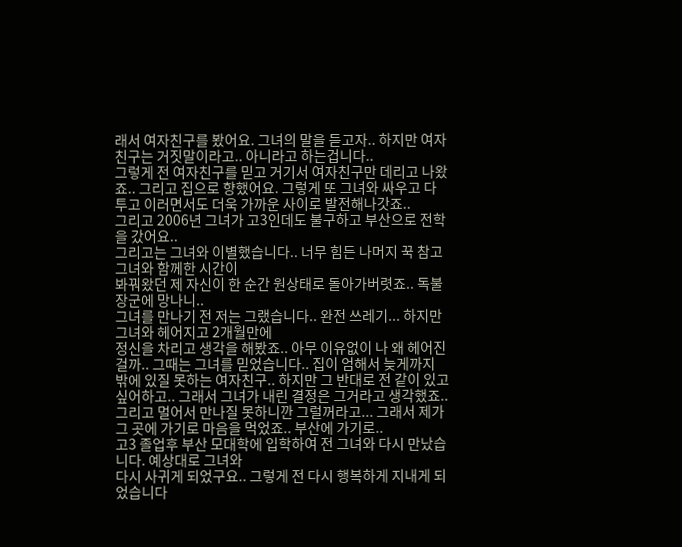래서 여자친구를 봤어요. 그녀의 말을 듣고자.. 하지만 여자친구는 거짓말이라고.. 아니라고 하는겁니다..
그렇게 전 여자친구를 믿고 거기서 여자친구만 데리고 나왔죠.. 그리고 집으로 향했어요. 그렇게 또 그녀와 싸우고 다투고 이러면서도 더욱 가까운 사이로 발전해나갓죠..
그리고 2006년 그녀가 고3인데도 불구하고 부산으로 전학을 갔어요..
그리고는 그녀와 이별했습니다.. 너무 힘든 나머지 꾹 참고 그녀와 함께한 시간이
봐꿔왔던 제 자신이 한 순간 원상태로 돌아가버렷죠.. 독불장군에 망나니..
그녀를 만나기 전 저는 그랬습니다.. 완전 쓰레기... 하지만 그녀와 헤어지고 2개월만에
정신을 차리고 생각을 해봤죠.. 아무 이유없이 나 왜 헤어진걸까.. 그때는 그녀를 믿었습니다.. 집이 엄해서 늦게까지 밖에 있질 못하는 여자친구.. 하지만 그 반대로 전 같이 있고싶어하고.. 그래서 그녀가 내린 결정은 그거라고 생각했죠.. 그리고 멀어서 만나질 못하니깐 그럴꺼라고... 그래서 제가 그 곳에 가기로 마음을 먹었죠.. 부산에 가기로..
고3 졸업후 부산 모대학에 입학하여 전 그녀와 다시 만났습니다. 예상대로 그녀와
다시 사귀게 되었구요.. 그렇게 전 다시 행복하게 지내게 되었습니다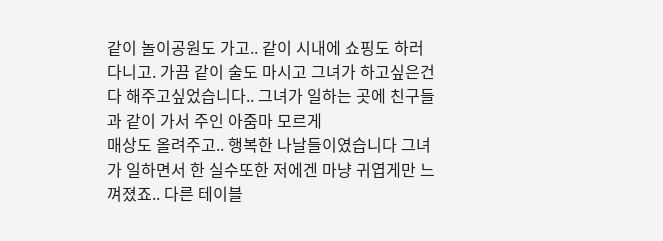같이 놀이공원도 가고.. 같이 시내에 쇼핑도 하러 다니고. 가끔 같이 술도 마시고 그녀가 하고싶은건
다 해주고싶었습니다.. 그녀가 일하는 곳에 친구들과 같이 가서 주인 아줌마 모르게
매상도 올려주고.. 행복한 나날들이였습니다 그녀가 일하면서 한 실수또한 저에겐 마냥 귀엽게만 느껴졌죠.. 다른 테이블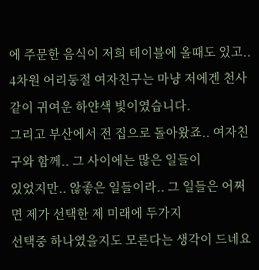에 주문한 음식이 저희 테이블에 올때도 있고..
4차원 어리둥절 여자친구는 마냥 저에겐 천사같이 귀여운 하얀색 빛이였습니다.
그리고 부산에서 전 집으로 돌아왔죠.. 여자친구와 함께.. 그 사이에는 많은 일들이
있었지만.. 않좋은 일들이라.. 그 일들은 어쩌면 제가 선택한 제 미래에 두가지
선택중 하나였을지도 모른다는 생각이 드네요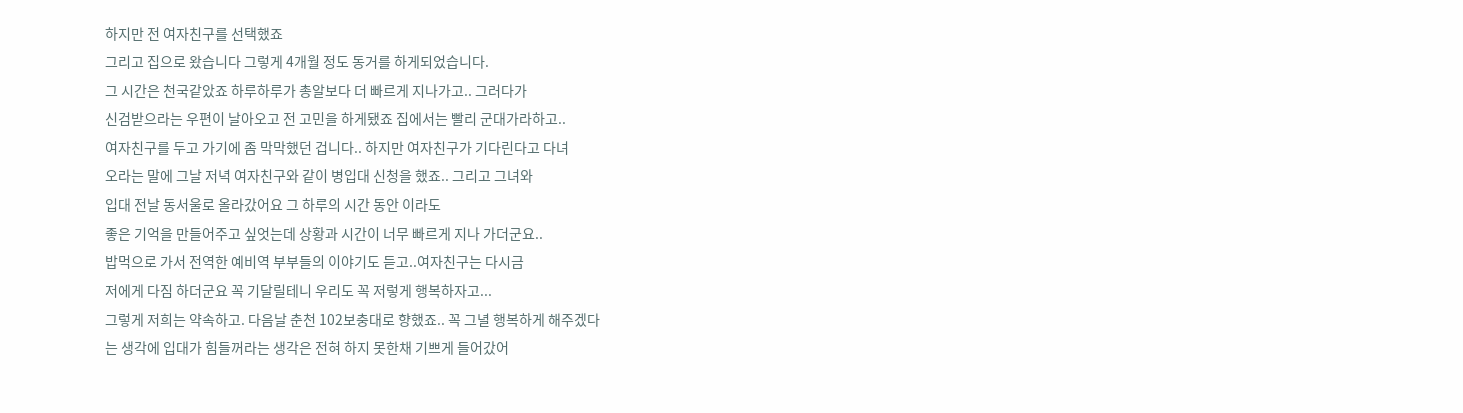하지만 전 여자친구를 선택했죠
그리고 집으로 왔습니다 그렇게 4개월 정도 동거를 하게되었습니다.
그 시간은 천국같았죠 하루하루가 총알보다 더 빠르게 지나가고.. 그러다가
신검받으라는 우편이 날아오고 전 고민을 하게됐죠 집에서는 빨리 군대가라하고..
여자친구를 두고 가기에 좀 막막했던 겁니다.. 하지만 여자친구가 기다린다고 다녀
오라는 말에 그날 저녁 여자친구와 같이 병입대 신청을 했죠.. 그리고 그녀와
입대 전날 동서울로 올라갔어요 그 하루의 시간 동안 이라도
좋은 기억을 만들어주고 싶엇는데 상황과 시간이 너무 빠르게 지나 가더군요..
밥먹으로 가서 전역한 예비역 부부들의 이야기도 듣고..여자친구는 다시금
저에게 다짐 하더군요 꼭 기달릴테니 우리도 꼭 저렇게 행복하자고...
그렇게 저희는 약속하고. 다음날 춘천 102보충대로 향했죠.. 꼭 그녈 행복하게 해주겠다
는 생각에 입대가 힘들꺼라는 생각은 전혀 하지 못한채 기쁘게 들어갔어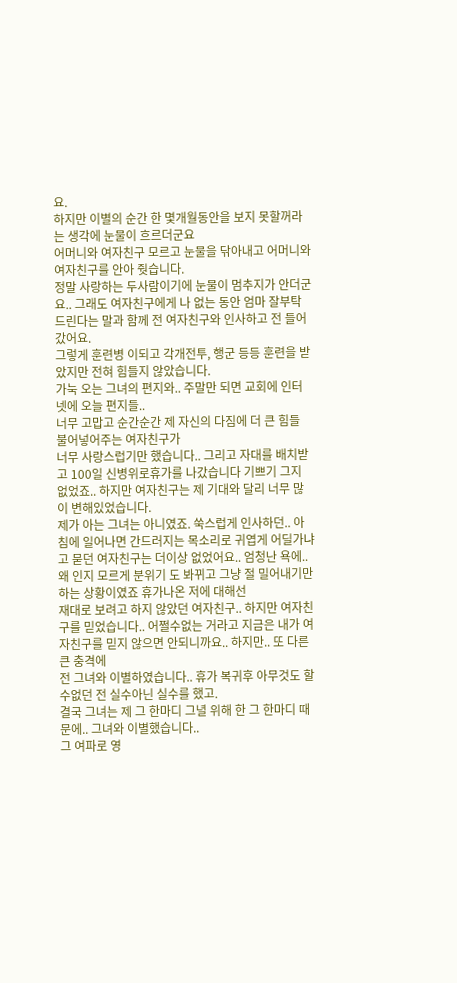요.
하지만 이별의 순간 한 몇개월동안을 보지 못할꺼라는 생각에 눈물이 흐르더군요
어머니와 여자친구 모르고 눈물을 닦아내고 어머니와 여자친구를 안아 줫습니다.
정말 사랑하는 두사람이기에 눈물이 멈추지가 안더군요.. 그래도 여자친구에게 나 없는 동안 엄마 잘부탁드린다는 말과 함께 전 여자친구와 인사하고 전 들어갔어요.
그렇게 훈련병 이되고 각개전투, 행군 등등 훈련을 받았지만 전혀 힘들지 않았습니다.
가눅 오는 그녀의 편지와.. 주말만 되면 교회에 인터넷에 오늘 편지들..
너무 고맙고 순간순간 제 자신의 다짐에 더 큰 힘들 불어넣어주는 여자친구가
너무 사랑스럽기만 했습니다.. 그리고 자대를 배치받고 100일 신병위로휴가를 나갔습니다 기쁘기 그지 없었죠.. 하지만 여자친구는 제 기대와 달리 너무 많이 변해있었습니다.
제가 아는 그녀는 아니였죠. 쑥스럽게 인사하던.. 아침에 일어나면 간드러지는 목소리로 귀엽게 어딜가냐고 묻던 여자친구는 더이상 없었어요.. 엄청난 욕에.. 왜 인지 모르게 분위기 도 봐뀌고 그냥 절 밀어내기만 하는 상황이였죠 휴가나온 저에 대해선
재대로 보려고 하지 않았던 여자친구.. 하지만 여자친구를 믿었습니다.. 어쩔수없는 거라고 지금은 내가 여자친구를 믿지 않으면 안되니까요.. 하지만.. 또 다른 큰 충격에
전 그녀와 이별하였습니다.. 휴가 복귀후 아무것도 할수없던 전 실수아닌 실수를 했고.
결국 그녀는 제 그 한마디 그녈 위해 한 그 한마디 때문에.. 그녀와 이별했습니다..
그 여파로 영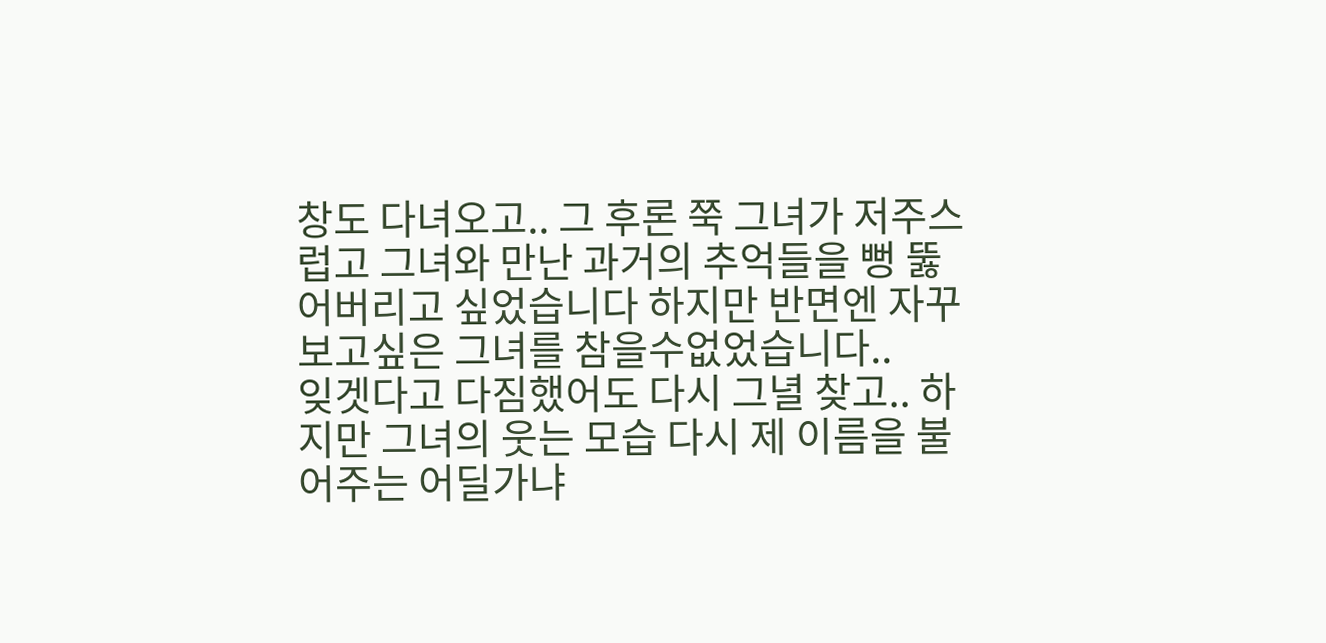창도 다녀오고.. 그 후론 쭉 그녀가 저주스럽고 그녀와 만난 과거의 추억들을 뻥 뚫어버리고 싶었습니다 하지만 반면엔 자꾸 보고싶은 그녀를 참을수없었습니다..
잊겟다고 다짐했어도 다시 그녈 찾고.. 하지만 그녀의 웃는 모습 다시 제 이름을 불어주는 어딜가냐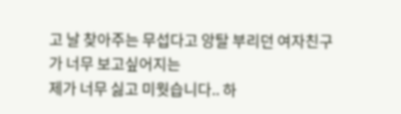고 날 찾아주는 무섭다고 앙탈 부리던 여자친구가 너무 보고싶어지는
제가 너무 싫고 미웟습니다.. 하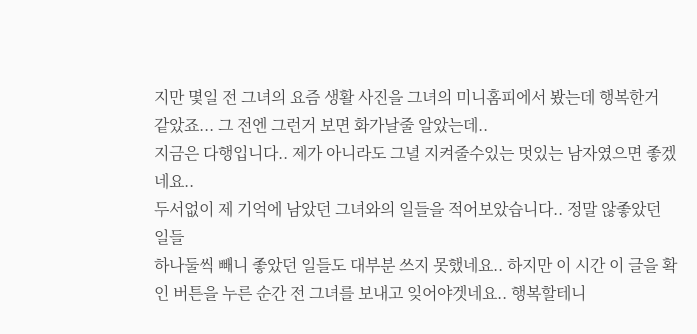지만 몇일 전 그녀의 요즘 생활 사진을 그녀의 미니홈피에서 봤는데 행복한거 같았죠... 그 전엔 그런거 보면 화가날줄 알았는데..
지금은 다행입니다.. 제가 아니라도 그녈 지켜줄수있는 멋있는 남자였으면 좋겠네요..
두서없이 제 기억에 남았던 그녀와의 일들을 적어보았습니다.. 정말 않좋았던 일들
하나둘씩 빼니 좋았던 일들도 대부분 쓰지 못했네요.. 하지만 이 시간 이 글을 확인 버튼을 누른 순간 전 그녀를 보내고 잊어야겟네요.. 행복할테니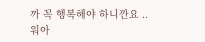까 꼭 행복해야 하니깐요 ..
워아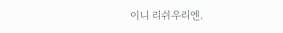이니 리쉬우리엔.